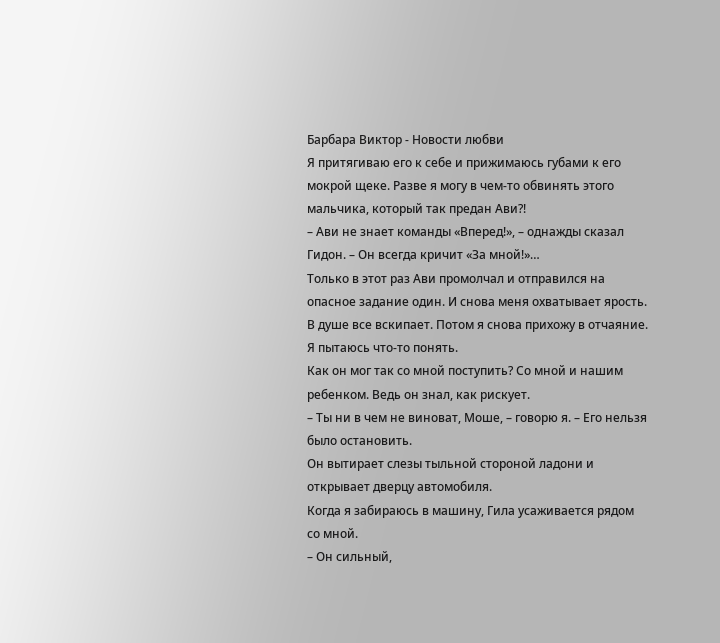Барбара Виктор - Новости любви
Я притягиваю его к себе и прижимаюсь губами к его мокрой щеке. Разве я могу в чем-то обвинять этого мальчика, который так предан Ави?!
– Ави не знает команды «Вперед!», – однажды сказал Гидон. – Он всегда кричит «За мной!»…
Только в этот раз Ави промолчал и отправился на опасное задание один. И снова меня охватывает ярость. В душе все вскипает. Потом я снова прихожу в отчаяние. Я пытаюсь что-то понять.
Как он мог так со мной поступить? Со мной и нашим ребенком. Ведь он знал, как рискует.
– Ты ни в чем не виноват, Моше, – говорю я. – Его нельзя было остановить.
Он вытирает слезы тыльной стороной ладони и открывает дверцу автомобиля.
Когда я забираюсь в машину, Гила усаживается рядом со мной.
– Он сильный,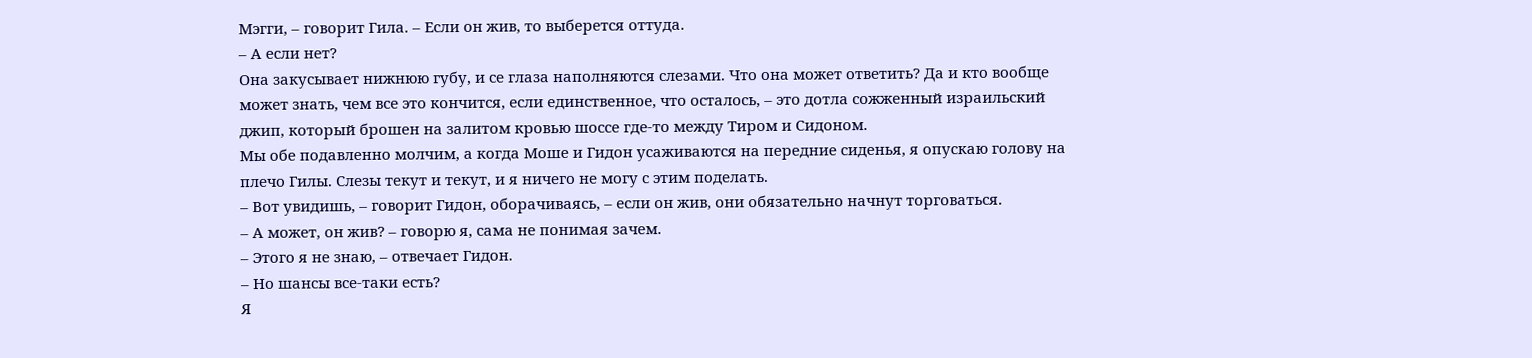Мэгги, – говорит Гила. – Если он жив, то выберется оттуда.
– А если нет?
Она закусывает нижнюю губу, и се глаза наполняются слезами. Что она может ответить? Да и кто вообще может знать, чем все это кончится, если единственное, что осталось, – это дотла сожженный израильский джип, который брошен на залитом кровью шоссе где-то между Тиром и Сидоном.
Мы обе подавленно молчим, а когда Моше и Гидон усаживаются на передние сиденья, я опускаю голову на плечо Гилы. Слезы текут и текут, и я ничего не могу с этим поделать.
– Вот увидишь, – говорит Гидон, оборачиваясь, – если он жив, они обязательно начнут торговаться.
– А может, он жив? – говорю я, сама не понимая зачем.
– Этого я не знаю, – отвечает Гидон.
– Но шансы все-таки есть?
Я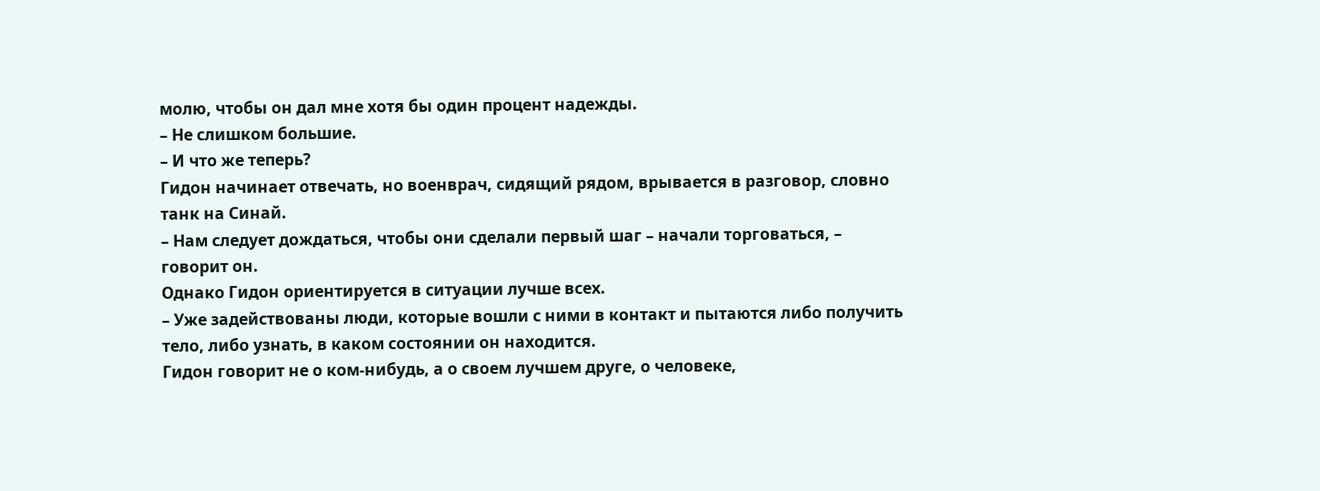молю, чтобы он дал мне хотя бы один процент надежды.
– Не слишком большие.
– И что же теперь?
Гидон начинает отвечать, но военврач, сидящий рядом, врывается в разговор, словно танк на Синай.
– Нам следует дождаться, чтобы они сделали первый шаг – начали торговаться, – говорит он.
Однако Гидон ориентируется в ситуации лучше всех.
– Уже задействованы люди, которые вошли с ними в контакт и пытаются либо получить тело, либо узнать, в каком состоянии он находится.
Гидон говорит не о ком-нибудь, а о своем лучшем друге, о человеке,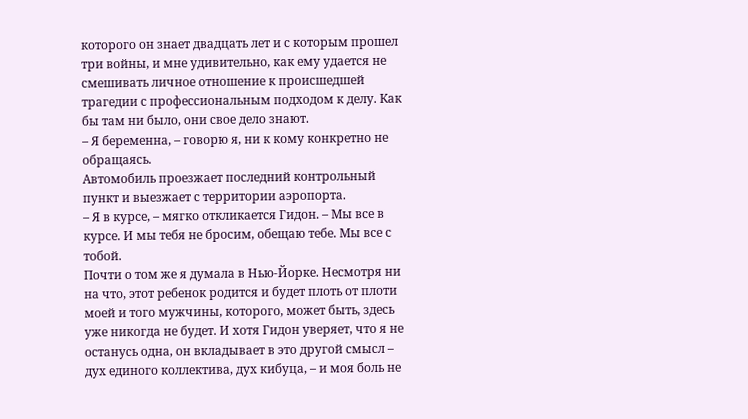которого он знает двадцать лет и с которым прошел три войны, и мне удивительно, как ему удается не смешивать личное отношение к происшедшей трагедии с профессиональным подходом к делу. Как бы там ни было, они свое дело знают.
– Я беременна, – говорю я, ни к кому конкретно не обращаясь.
Автомобиль проезжает последний контрольный пункт и выезжает с территории аэропорта.
– Я в курсе, – мягко откликается Гидон. – Мы все в курсе. И мы тебя не бросим, обещаю тебе. Мы все с тобой.
Почти о том же я думала в Нью-Йорке. Несмотря ни на что, этот ребенок родится и будет плоть от плоти моей и того мужчины, которого, может быть, здесь уже никогда не будет. И хотя Гидон уверяет, что я не останусь одна, он вкладывает в это другой смысл – дух единого коллектива, дух кибуца, – и моя боль не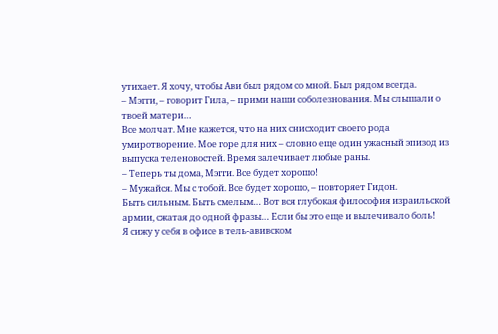утихает. Я хочу, чтобы Ави был рядом со мной. Был рядом всегда.
– Мэгги, – говорит Гила, – прими наши соболезнования. Мы слышали о твоей матери…
Все молчат. Мне кажется, что на них снисходит своего рода умиротворение. Мое горе для них – словно еще один ужасный эпизод из выпуска теленовостей. Время залечивает любые раны.
– Теперь ты дома, Мэгги. Все будет хорошо!
– Мужайся. Мы с тобой. Все будет хорошо, – повторяет Гидон.
Быть сильным. Быть смелым… Вот вся глубокая философия израильской армии, сжатая до одной фразы… Если бы это еще и вылечивало боль!
Я сижу у себя в офисе в тель-авивском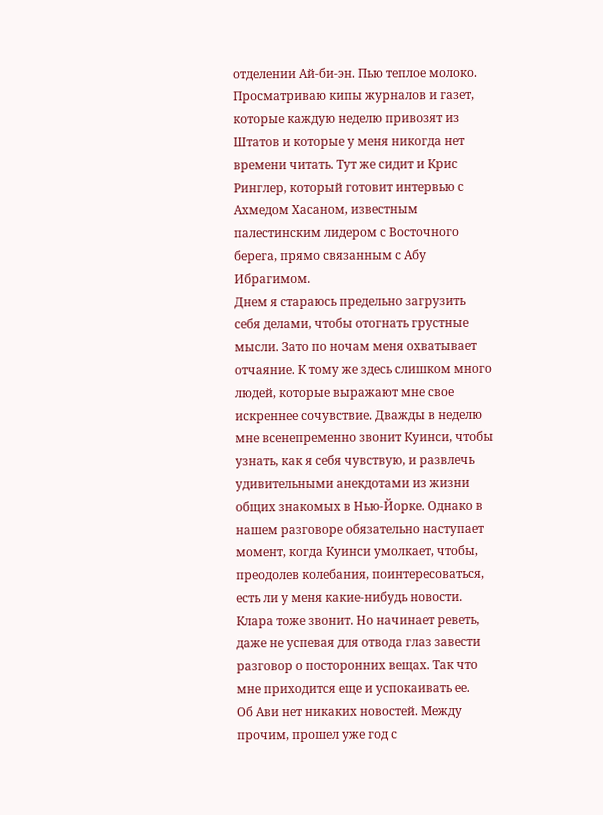отделении Ай-би-эн. Пью теплое молоко. Просматриваю кипы журналов и газет, которые каждую неделю привозят из Штатов и которые у меня никогда нет времени читать. Тут же сидит и Крис Ринглер, который готовит интервью с Ахмедом Хасаном, известным палестинским лидером с Восточного берега, прямо связанным с Абу Ибрагимом.
Днем я стараюсь предельно загрузить себя делами, чтобы отогнать грустные мысли. Зато по ночам меня охватывает отчаяние. К тому же здесь слишком много людей, которые выражают мне свое искреннее сочувствие. Дважды в неделю мне всенепременно звонит Куинси, чтобы узнать, как я себя чувствую, и развлечь удивительными анекдотами из жизни общих знакомых в Нью-Йорке. Однако в нашем разговоре обязательно наступает момент, когда Куинси умолкает, чтобы, преодолев колебания, поинтересоваться, есть ли у меня какие-нибудь новости. Клара тоже звонит. Но начинает реветь, даже не успевая для отвода глаз завести разговор о посторонних вещах. Так что мне приходится еще и успокаивать ее.
Об Ави нет никаких новостей. Между прочим, прошел уже год с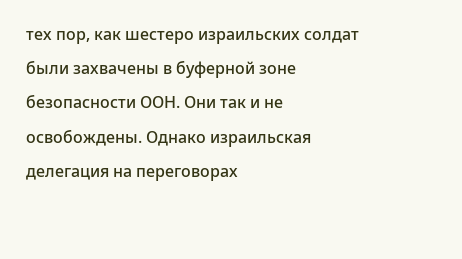тех пор, как шестеро израильских солдат были захвачены в буферной зоне безопасности ООН. Они так и не освобождены. Однако израильская делегация на переговорах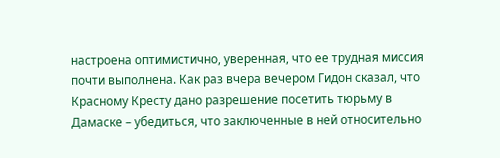настроена оптимистично, уверенная, что ее трудная миссия почти выполнена. Как раз вчера вечером Гидон сказал, что Красному Кресту дано разрешение посетить тюрьму в Дамаске – убедиться, что заключенные в ней относительно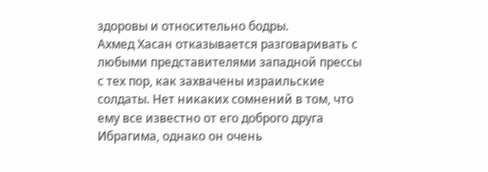здоровы и относительно бодры.
Ахмед Хасан отказывается разговаривать с любыми представителями западной прессы с тех пор, как захвачены израильские солдаты. Нет никаких сомнений в том, что ему все известно от его доброго друга Ибрагима, однако он очень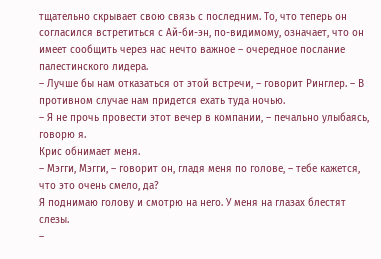тщательно скрывает свою связь с последним. То, что теперь он согласился встретиться с Ай-би-эн, по-видимому, означает, что он имеет сообщить через нас нечто важное – очередное послание палестинского лидера.
– Лучше бы нам отказаться от этой встречи, – говорит Ринглер. – В противном случае нам придется ехать туда ночью.
– Я не прочь провести этот вечер в компании, – печально улыбаясь, говорю я.
Крис обнимает меня.
– Мэгги, Мэгги, – говорит он, гладя меня по голове, – тебе кажется, что это очень смело, да?
Я поднимаю голову и смотрю на него. У меня на глазах блестят слезы.
–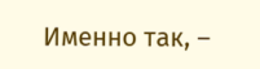Именно так, –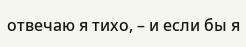отвечаю я тихо, – и если бы я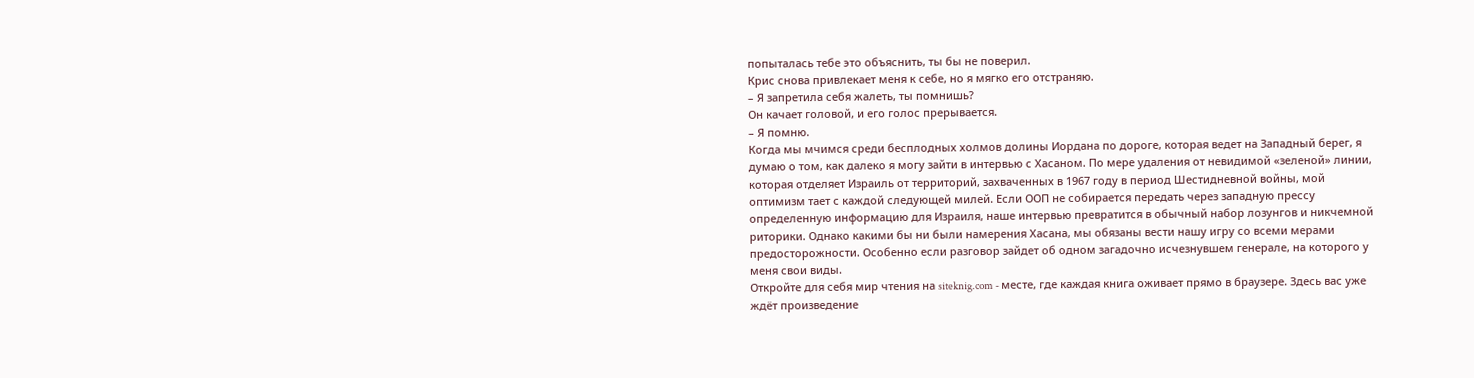попыталась тебе это объяснить, ты бы не поверил.
Крис снова привлекает меня к себе, но я мягко его отстраняю.
– Я запретила себя жалеть, ты помнишь?
Он качает головой, и его голос прерывается.
– Я помню.
Когда мы мчимся среди бесплодных холмов долины Иордана по дороге, которая ведет на Западный берег, я думаю о том, как далеко я могу зайти в интервью с Хасаном. По мере удаления от невидимой «зеленой» линии, которая отделяет Израиль от территорий, захваченных в 1967 году в период Шестидневной войны, мой оптимизм тает с каждой следующей милей. Если ООП не собирается передать через западную прессу определенную информацию для Израиля, наше интервью превратится в обычный набор лозунгов и никчемной риторики. Однако какими бы ни были намерения Хасана, мы обязаны вести нашу игру со всеми мерами предосторожности. Особенно если разговор зайдет об одном загадочно исчезнувшем генерале, на которого у меня свои виды.
Откройте для себя мир чтения на siteknig.com - месте, где каждая книга оживает прямо в браузере. Здесь вас уже ждёт произведение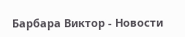Барбара Виктор - Новости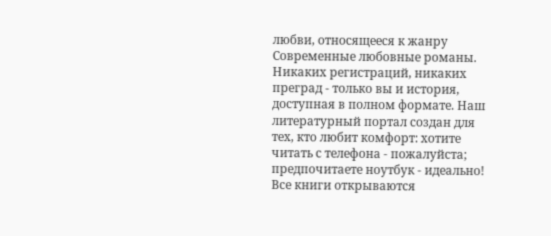любви, относящееся к жанру Современные любовные романы. Никаких регистраций, никаких преград - только вы и история, доступная в полном формате. Наш литературный портал создан для тех, кто любит комфорт: хотите читать с телефона - пожалуйста; предпочитаете ноутбук - идеально! Все книги открываются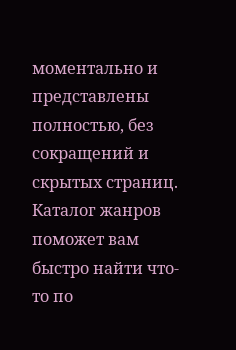моментально и представлены полностью, без сокращений и скрытых страниц. Каталог жанров поможет вам быстро найти что-то по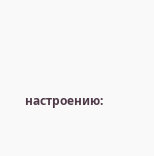настроению: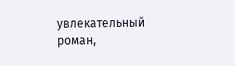увлекательный роман,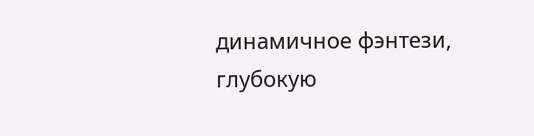динамичное фэнтези, глубокую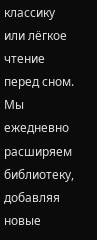классику или лёгкое чтение перед сном. Мы ежедневно расширяем библиотеку, добавляя новые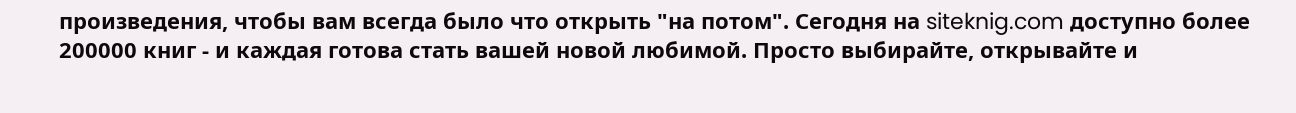произведения, чтобы вам всегда было что открыть "на потом". Сегодня на siteknig.com доступно более 200000 книг - и каждая готова стать вашей новой любимой. Просто выбирайте, открывайте и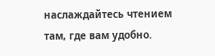наслаждайтесь чтением там, где вам удобно.